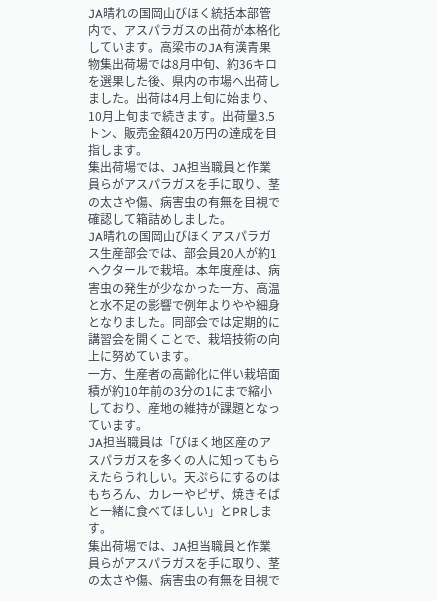JA晴れの国岡山びほく統括本部管内で、アスパラガスの出荷が本格化しています。高梁市のJA有漢青果物集出荷場では8月中旬、約36キロを選果した後、県内の市場へ出荷しました。出荷は4月上旬に始まり、10月上旬まで続きます。出荷量3.5トン、販売金額420万円の達成を目指します。
集出荷場では、JA担当職員と作業員らがアスパラガスを手に取り、茎の太さや傷、病害虫の有無を目視で確認して箱詰めしました。
JA晴れの国岡山びほくアスパラガス生産部会では、部会員20人が約1ヘクタールで栽培。本年度産は、病害虫の発生が少なかった一方、高温と水不足の影響で例年よりやや細身となりました。同部会では定期的に講習会を開くことで、栽培技術の向上に努めています。
一方、生産者の高齢化に伴い栽培面積が約10年前の3分の1にまで縮小しており、産地の維持が課題となっています。
JA担当職員は「びほく地区産のアスパラガスを多くの人に知ってもらえたらうれしい。天ぷらにするのはもちろん、カレーやピザ、焼きそばと一緒に食べてほしい」とPRします。
集出荷場では、JA担当職員と作業員らがアスパラガスを手に取り、茎の太さや傷、病害虫の有無を目視で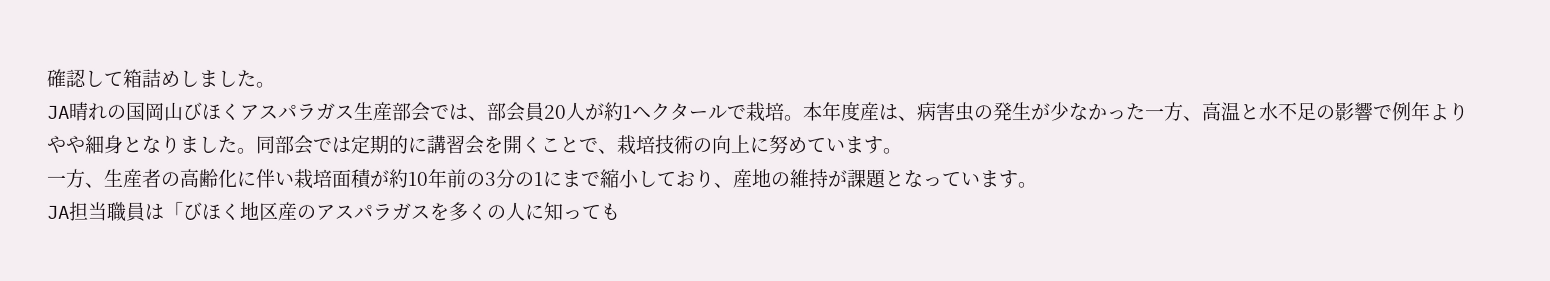確認して箱詰めしました。
JA晴れの国岡山びほくアスパラガス生産部会では、部会員20人が約1ヘクタールで栽培。本年度産は、病害虫の発生が少なかった一方、高温と水不足の影響で例年よりやや細身となりました。同部会では定期的に講習会を開くことで、栽培技術の向上に努めています。
一方、生産者の高齢化に伴い栽培面積が約10年前の3分の1にまで縮小しており、産地の維持が課題となっています。
JA担当職員は「びほく地区産のアスパラガスを多くの人に知っても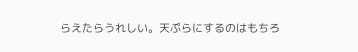らえたらうれしい。天ぷらにするのはもちろ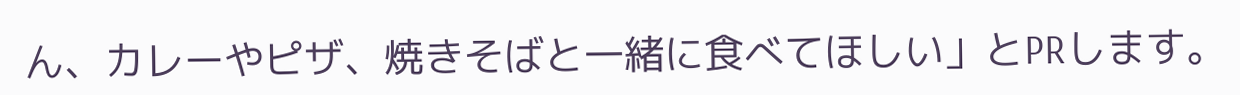ん、カレーやピザ、焼きそばと一緒に食べてほしい」とPRします。